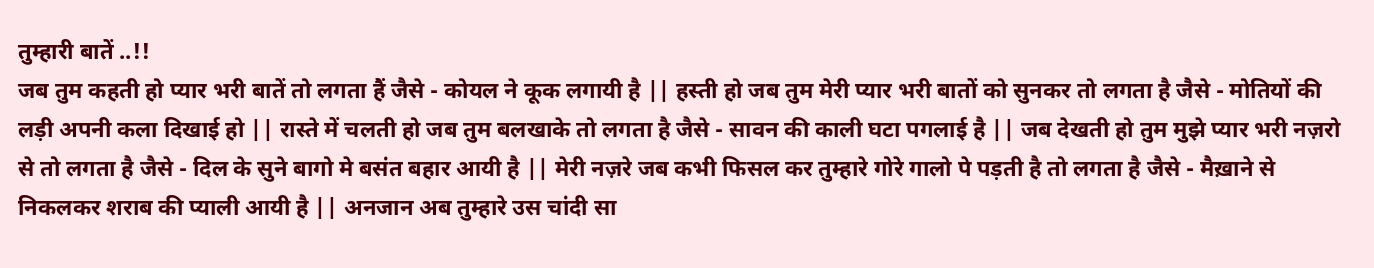तुम्हारी बातें ..!!
जब तुम कहती हो प्यार भरी बातें तो लगता हैं जैसे - कोयल ने कूक लगायी है || हस्ती हो जब तुम मेरी प्यार भरी बातों को सुनकर तो लगता है जैसे - मोतियों की लड़ी अपनी कला दिखाई हो || रास्ते में चलती हो जब तुम बलखाके तो लगता है जैसे - सावन की काली घटा पगलाई है || जब देखती हो तुम मुझे प्यार भरी नज़रो से तो लगता है जैसे - दिल के सुने बागो मे बसंत बहार आयी है || मेरी नज़रे जब कभी फिसल कर तुम्हारे गोरे गालो पे पड़ती है तो लगता है जैसे - मैख़ाने से निकलकर शराब की प्याली आयी है || अनजान अब तुम्हारे उस चांदी सा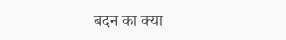बदन का क्या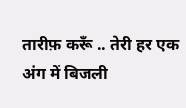तारीफ़ करूँ .. तेरी हर एक अंग में बिजली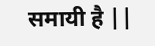समायी है ||